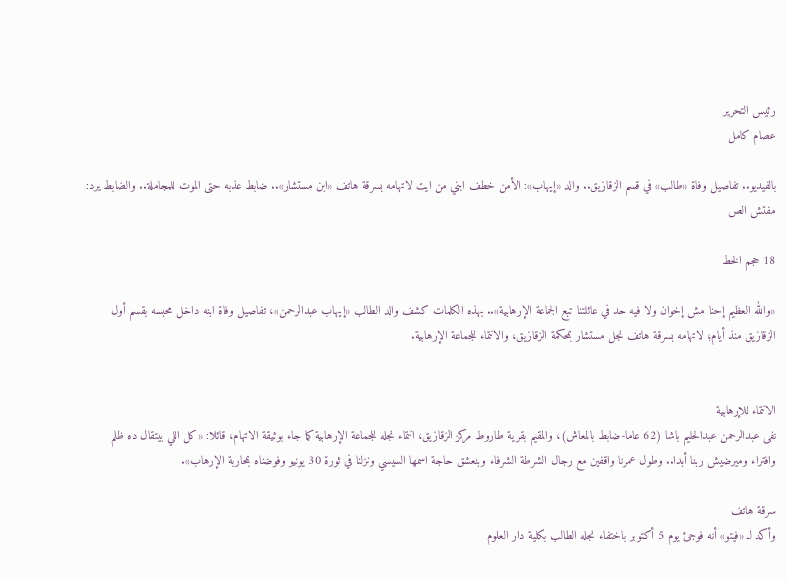رئيس التحرير
عصام كامل

بالفيديو.. تفاصيل وفاة «طالب» في قسم الزقازيق.. والد «إيهاب»: الأمن خطف ابني من ايت لاتهامه بسرقة هاتف «ابن مستشار».. ضابط عذبه حتى الموت للمجاملة.. والضابط يرد: مفتش الص

18 حجم الخط

«والله العظيم إحنا مش إخوان ولا فيه حد في عائلتنا تبع الجماعة الإرهابية».. بهذه الكلمات كشف والد الطالب «إيهاب عبدالرحمن»، تفاصيل وفاة ابنه داخل محبسه بقسم أول الزقازيق منذ أيام؛ لاتهامه بسرقة هاتف نجل مستشار بمحكمة الزقازيق، والانتماء للجماعة الإرهابية.


الانتماء للإرهابية
نفى عبدالرحمن عبدالحليم باشا (62 عاما-ضابط بالمعاش)، والمقيم بقرية طاروط مركز الزقازيق، انتماء نجله للجماعة الإرهابية كما جاء بوثيقة الاتهام، قائلا: «كل اللي بيتقال ده ظلم وافتراء وميرضيش ربنا أبدا.. وطول عمرنا واقفين مع رجال الشرطة الشرفاء وبنعشق حاجة اسمها السيسي ونزلنا في ثورة 30 يونيو وفوضناه بمحاربة الإرهاب».

سرقة هاتف
وأكد لـ «فيتو» أنه فوجئ يوم 5 أكتوبر باختفاء نجله الطالب بكلية دار العلوم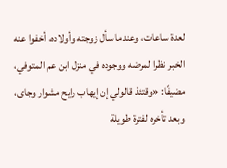لعدة ساعات، وعندما سأل زوجته وأولاده، أخفوا عنه الخبر نظرا لمرضه ووجوده في منزل ابن عم المتوفي، مضيفًا: «وقتئذ قالولي إن إيهاب رايح مشوار وجاى، وبعد تأخره لفترة طويلة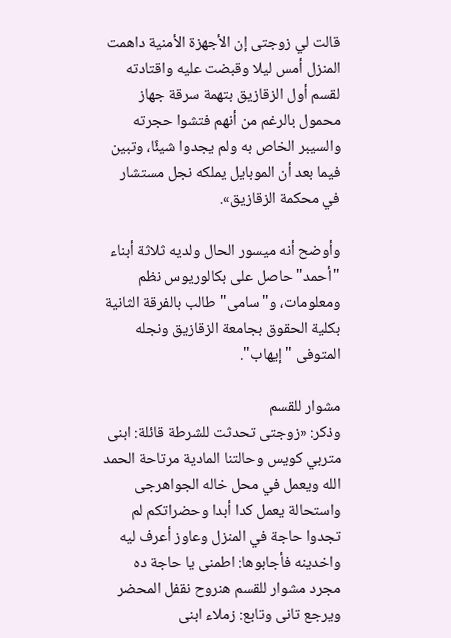قالت لي زوجتى إن الأجهزة الأمنية داهمت المنزل أمس ليلا وقبضت عليه واقتادته لقسم أول الزقازيق بتهمة سرقة جهاز محمول بالرغم من أنهم فتشوا حجرته والسيبر الخاص به ولم يجدوا شيئًا، وتبين فيما بعد أن الموبايل يملكه نجل مستشار في محكمة الزقازيق».

وأوضح أنه ميسور الحال ولديه ثلاثة أبناء "أحمد" حاصل على بكالوريوس نظم ومعلومات، و"سامى" طالب بالفرقة الثانية بكلية الحقوق بجامعة الزقازيق ونجله المتوفى "إيهاب".

مشوار للقسم
وذكر: «زوجتى تحدثت للشرطة قائلة: ابنى متربي كويس وحالتنا المادية مرتاحة الحمد الله ويعمل في محل خاله الجواهرجى واستحالة يعمل كدا أبدا وحضراتكم لم تجدوا حاجة في المنزل وعاوز أعرف ليه واخدينه فأجابوها: اطمنى يا حاجة ده مجرد مشوار للقسم هنروح نقفل المحضر ويرجع تانى وتابع: زملاء ابنى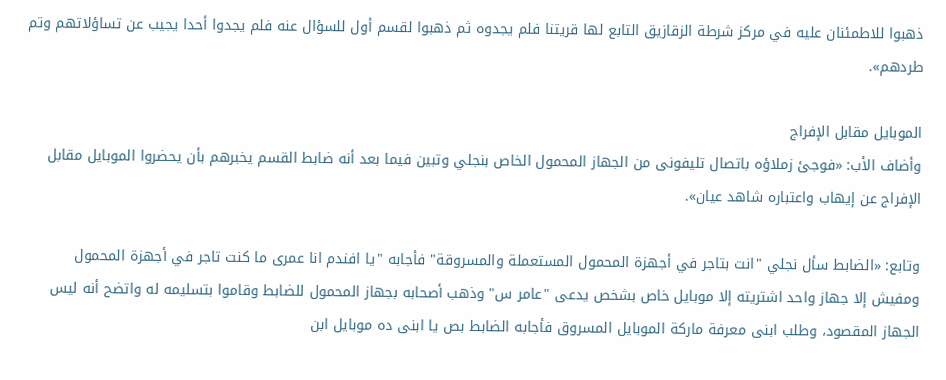ذهبوا للاطمئنان عليه في مركز شرطة الزقازيق التابع لها قريتنا فلم يجدوه ثم ذهبوا لقسم أول للسؤال عنه فلم يجدوا أحدا يجيب عن تساؤلاتهم وتم طردهم».

الموبايل مقابل الإفراج
وأضاف الأب: «فوجئ زملاؤه باتصال تليفونى من الجهاز المحمول الخاص بنجلي وتبين فيما بعد أنه ضابط القسم يخبرهم بأن يحضروا الموبايل مقابل الإفراج عن إيهاب واعتباره شاهد عيان».

وتابع: «الضابط سأل نجلي "انت بتاجر في أجهزة المحمول المستعملة والمسروقة" فأجابه "يا افندم انا عمرى ما كنت تاجر في أجهزة المحمول ومفيش إلا جهاز واحد اشتريته إلا موبايل خاص بشخص يدعى "عامر س" وذهب أصحابه بجهاز المحمول للضابط وقاموا بتسليمه له واتضح أنه ليس الجهاز المقصود، وطلب ابنى معرفة ماركة الموبايل المسروق فأجابه الضابط بص يا ابنى ده موبايل ابن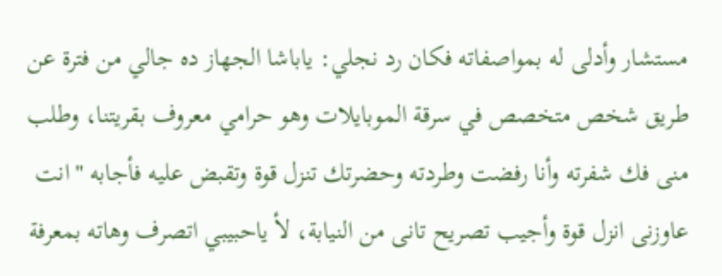مستشار وأدلى له بمواصفاته فكان رد نجلي: ياباشا الجهاز ده جالي من فترة عن طريق شخص متخصص في سرقة الموبايلات وهو حرامي معروف بقريتنا، وطلب منى فك شفرته وأنا رفضت وطردته وحضرتك تنزل قوة وتقبض عليه فأجابه "انت عاوزنى انزل قوة وأجيب تصريح تانى من النيابة، لأ ياحبيبي اتصرف وهاته بمعرفة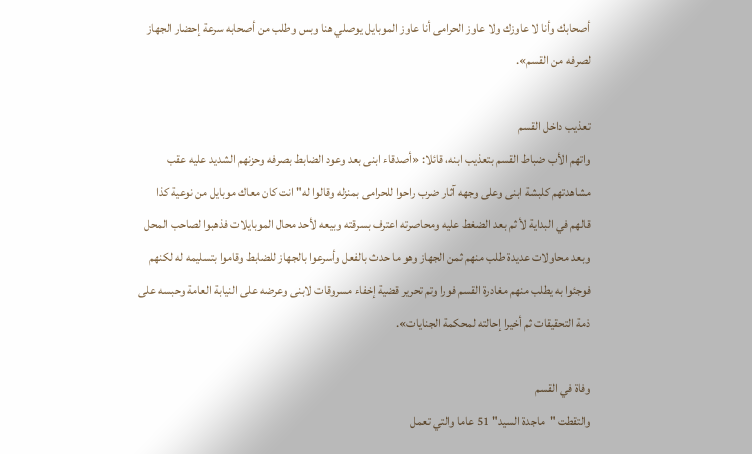أصحابك وأنا لا عاوزك ولا عاوز الحرامى أنا عاوز الموبايل يوصلي هنا وبس وطلب من أصحابه سرعة إحضار الجهاز لصرفه من القسم».

تعذيب داخل القسم
واتهم الأب ضباط القسم بتعذيب ابنه، قائلا: «أصدقاء ابنى بعد وعود الضابط بصرفه وحزنهم الشديد عليه عقب مشاهدتهم كلبشة ابنى وعلى وجهه آثار ضرب راحوا للحرامى بمنزله وقالوا له" انت كان معاك موبايل من نوعية كذا قالهم في البداية لأ ثم بعد الضغط عليه ومحاصرته اعترف بسرقته وبيعه لأحد محال الموبايلات فذهبوا لصاحب المحل وبعد محاولات عديدة طلب منهم ثمن الجهاز وهو ما حدث بالفعل وأسرعوا بالجهاز للضابط وقاموا بتسليمه له لكنهم فوجئوا به يطلب منهم مغادرة القسم فورا وتم تحرير قضية إخفاء مسروقات لابنى وعرضه على النيابة العامة وحبسه على ذمة التحقيقات ثم أخيرا إحالته لمحكمة الجنايات».

وفاة في القسم
والتقطت "ماجدة السيد" 51 عاما والتي تعمل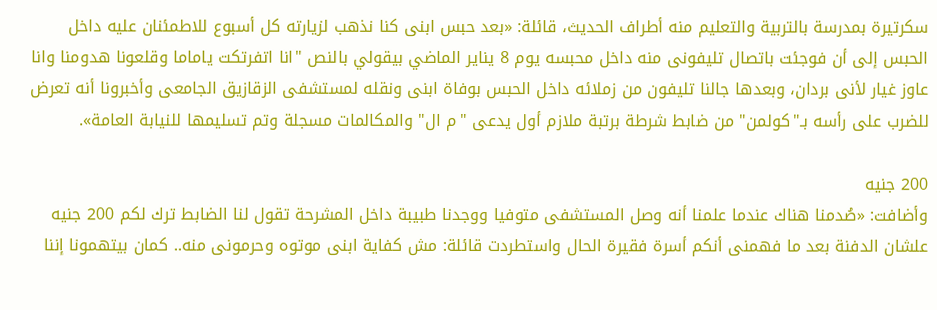سكرتيرة بمدرسة بالتربية والتعليم منه أطراف الحديث، قائلة: «بعد حبس ابنى كنا نذهب لزيارته كل أسبوع للاطمئنان عليه داخل الحبس إلى أن فوجئت باتصال تليفونى منه داخل محبسه يوم 8 يناير الماضي بيقولي بالنص "انا اتفرتكت ياماما وقلعونا هدومنا وانا عاوز غيار لأنى بردان، وبعدها جالنا تليفون من زملائه داخل الحبس بوفاة ابنى ونقله لمستشفى الزقازيق الجامعى وأخبرونا أنه تعرض للضرب على رأسه بـ"كولمن" من ضابط شرطة برتبة ملازم أول يدعى "م ال" والمكالمات مسجلة وتم تسليمها للنيابة العامة».

200 جنيه
وأضافت: «صُدمنا هناك عندما علمنا أنه وصل المستشفى متوفيا ووجدنا طبيبة داخل المشرحة تقول لنا الضابط ترك لكم 200 جنيه علشان الدفنة بعد ما فهمنى أنكم أسرة فقيرة الحال واستطردت قائلة: مش كفاية ابنى موتوه وحرمونى منه.. كمان بيتهمونا إننا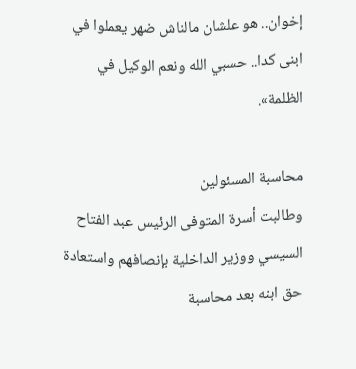إخوان.. هو علشان مالناش ضهر يعملوا في ابنى كدا.. حسبي الله ونعم الوكيل في الظلمة».

محاسبة المسئولين
وطالبت أسرة المتوفى الرئيس عبد الفتاح السيسي ووزير الداخلية بإنصافهم واستعادة حق ابنه بعد محاسبة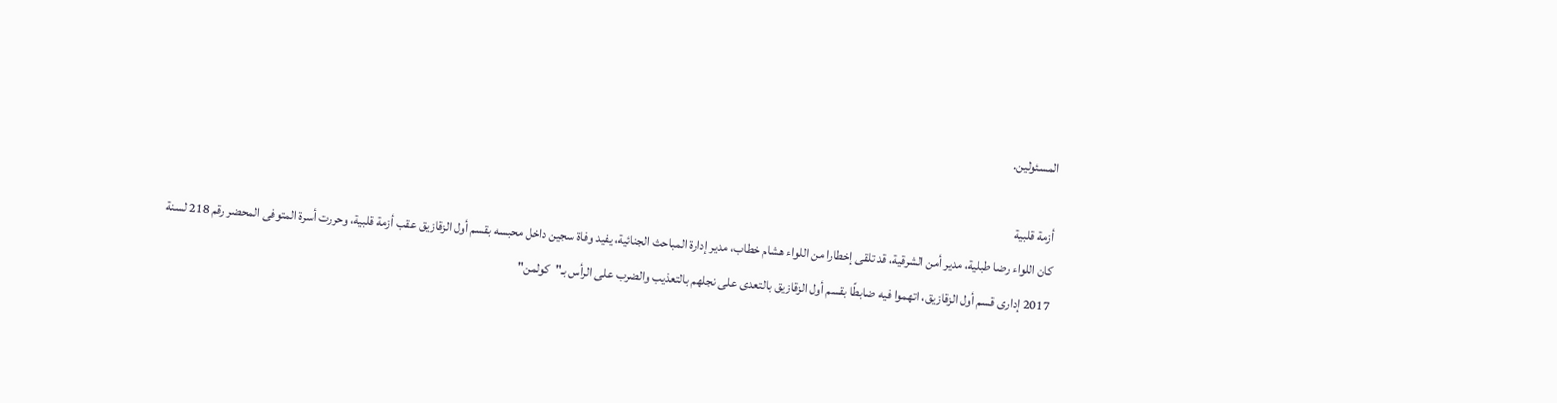المسئولين.

أزمة قلبية
كان اللواء رضا طبلية، مدير أمن الشرقية، قد تلقى إخطارا من اللواء هشام خطاب، مدير إدارة المباحث الجنائية، يفيد وفاة سجين داخل محبسه بقسم أول الزقازيق عقب أزمة قلبية، وحررت أسرة المتوفى المحضر رقم 218 لسنة 2017 إدارى قسم أول الزقازيق، اتهموا فيه ضابطًا بقسم أول الزقازيق بالتعدى على نجلهم بالتعذيب والضرب على الرأس بـ"كولمن"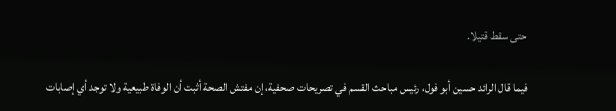حتى سقط قتيلا.

فيما قال الرائد حسين أبو فول، رئيس مباحث القسم في تصريحات صحفية، إن مفتش الصحة أثبت أن الوفاة طبيعية ولا توجد أي إصابات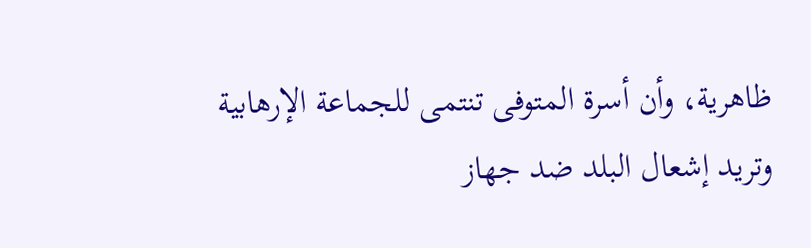ظاهرية، وأن أسرة المتوفى تنتمى للجماعة الإرهابية وتريد إشعال البلد ضد جهاز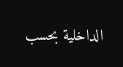الداخلية بحسب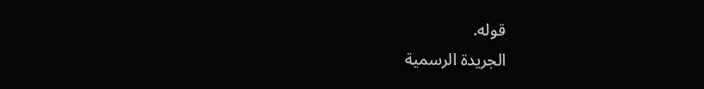قوله.
الجريدة الرسمية